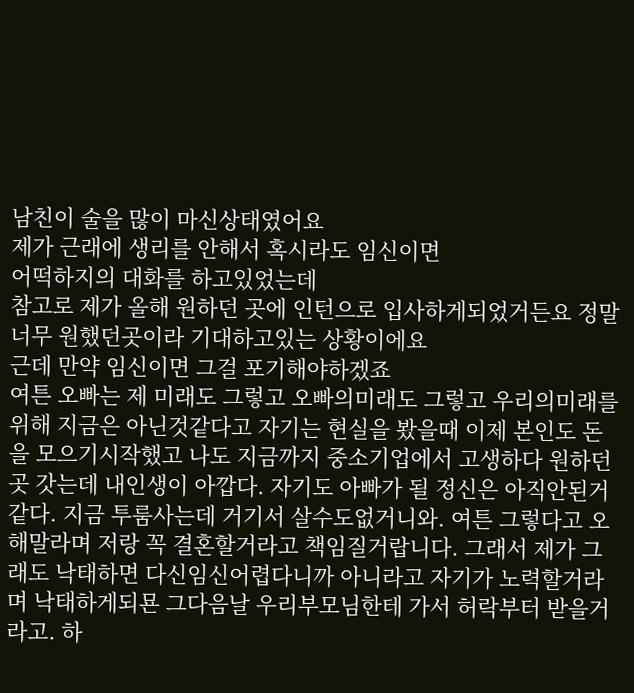남친이 술을 많이 마신상태였어요
제가 근래에 생리를 안해서 혹시라도 임신이면
어떡하지의 대화를 하고있었는데
참고로 제가 올해 원하던 곳에 인턴으로 입사하게되었거든요 정말 너무 원했던곳이라 기대하고있는 상황이에요
근데 만약 임신이면 그걸 포기해야하겠죠
여튼 오빠는 제 미래도 그렇고 오빠의미래도 그렇고 우리의미래를 위해 지금은 아닌것같다고 자기는 현실을 봤을때 이제 본인도 돈을 모으기시작했고 나도 지금까지 중소기업에서 고생하다 원하던곳 갓는데 내인생이 아깝다. 자기도 아빠가 될 정신은 아직안된거같다. 지금 투룸사는데 거기서 살수도없거니와. 여튼 그렇다고 오해말라며 저랑 꼭 결혼할거라고 책임질거랍니다. 그래서 제가 그래도 낙태하면 다신임신어렵다니까 아니라고 자기가 노력할거라며 낙태하게되묜 그다음날 우리부모님한테 가서 허락부터 받을거라고. 하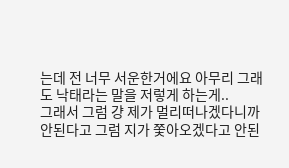는데 전 너무 서운한거에요 아무리 그래도 낙태라는 말을 저렇게 하는게..
그래서 그럼 걍 제가 멀리떠나겠다니까 안된다고 그럼 지가 쫓아오겠다고 안된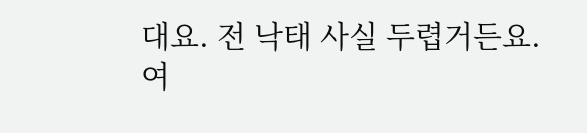대요. 전 낙태 사실 두렵거든요.
여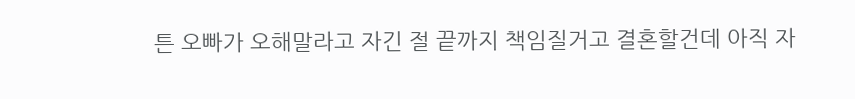튼 오빠가 오해말라고 자긴 절 끝까지 책임질거고 결혼할건데 아직 자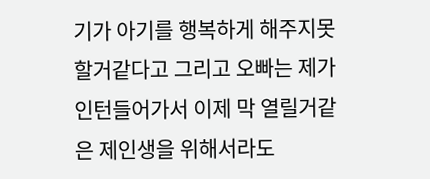기가 아기를 행복하게 해주지못할거같다고 그리고 오빠는 제가 인턴들어가서 이제 막 열릴거같은 제인생을 위해서라도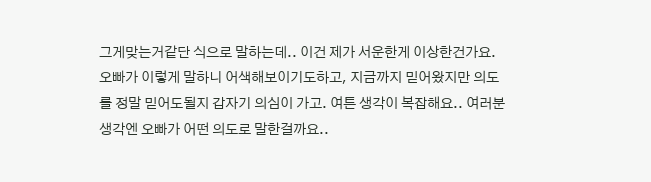그게맞는거같단 식으로 말하는데.. 이건 제가 서운한게 이상한건가요. 오빠가 이렇게 말하니 어색해보이기도하고, 지금까지 믿어왔지만 의도를 정말 믿어도될지 갑자기 의심이 가고. 여튼 생각이 복잡해요.. 여러분 생각엔 오빠가 어떤 의도로 말한걸까요..